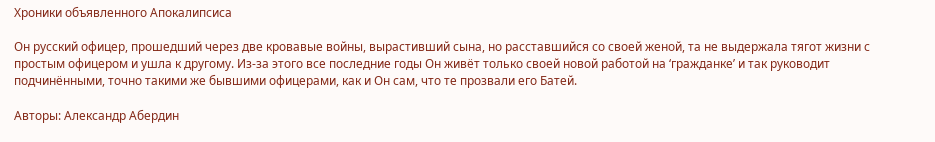Хроники объявленного Апокалипсиса

Он русский офицер, прошедший через две кровавые войны, вырастивший сына, но расставшийся со своей женой, та не выдержала тягот жизни с простым офицером и ушла к другому. Из-за этого все последние годы Он живёт только своей новой работой на ‘гражданке’ и так руководит подчинёнными, точно такими же бывшими офицерами, как и Он сам, что те прозвали его Батей.

Авторы: Александр Абердин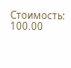Стоимость: 100.00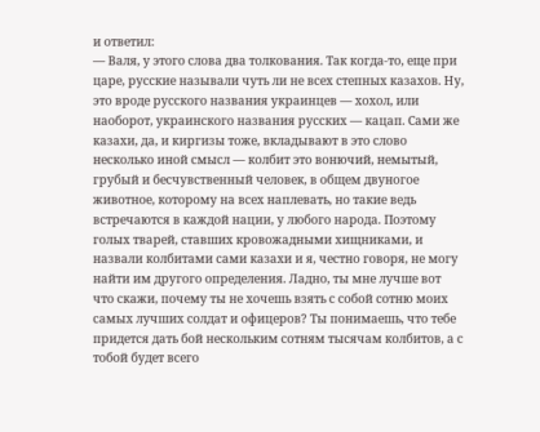и ответил:
— Валя, у этого слова два толкования. Так когда-то, еще при царе, русские называли чуть ли не всех степных казахов. Ну, это вроде русского названия украинцев — хохол, или наоборот, украинского названия русских — кацап. Сами же казахи, да, и киргизы тоже, вкладывают в это слово несколько иной смысл — колбит это вонючий, немытый, грубый и бесчувственный человек, в общем двуногое животное, которому на всех наплевать, но такие ведь встречаются в каждой нации, у любого народа. Поэтому голых тварей, ставших кровожадными хищниками, и назвали колбитами сами казахи и я, честно говоря, не могу найти им другого определения. Ладно, ты мне лучше вот что скажи, почему ты не хочешь взять с собой сотню моих самых лучших солдат и офицеров? Ты понимаешь, что тебе придется дать бой нескольким сотням тысячам колбитов, а с тобой будет всего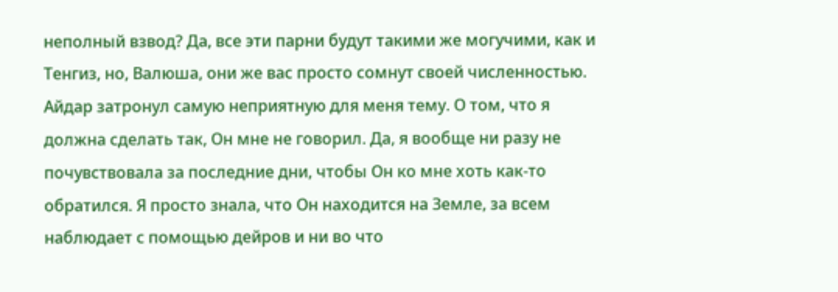неполный взвод? Да, все эти парни будут такими же могучими, как и Тенгиз, но, Валюша, они же вас просто сомнут своей численностью.
Айдар затронул самую неприятную для меня тему. О том, что я должна сделать так, Он мне не говорил. Да, я вообще ни разу не почувствовала за последние дни, чтобы Он ко мне хоть как-то обратился. Я просто знала, что Он находится на Земле, за всем наблюдает с помощью дейров и ни во что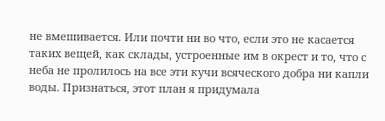не вмешивается. Или почти ни во что, если это не касается таких вещей, как склады, устроенные им в окрест и то, что с неба не пролилось на все эти кучи всяческого добра ни капли воды. Признаться, этот план я придумала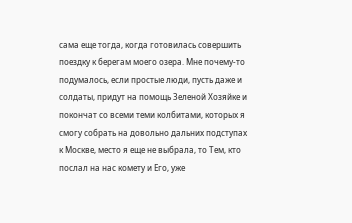сама еще тогда, когда готовилась совершить поездку к берегам моего озера. Мне почему-то подумалось, если простые люди, пусть даже и солдаты, придут на помощь Зеленой Хозяйке и покончат со всеми теми колбитами, которых я смогу собрать на довольно дальних подступах к Москве, место я еще не выбрала, то Тем, кто послал на нас комету и Его, уже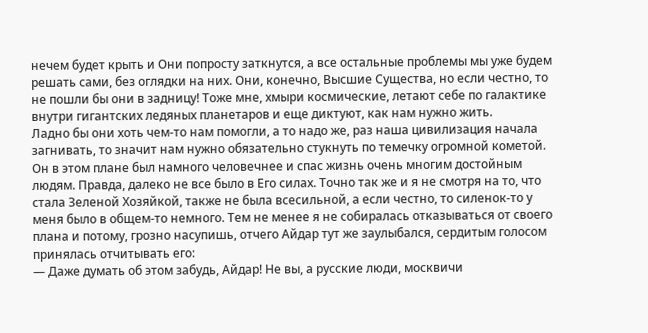нечем будет крыть и Они попросту заткнутся, а все остальные проблемы мы уже будем решать сами, без оглядки на них. Они, конечно, Высшие Существа, но если честно, то не пошли бы они в задницу! Тоже мне, хмыри космические, летают себе по галактике внутри гигантских ледяных планетаров и еще диктуют, как нам нужно жить.
Ладно бы они хоть чем-то нам помогли, а то надо же, раз наша цивилизация начала загнивать, то значит нам нужно обязательно стукнуть по темечку огромной кометой. Он в этом плане был намного человечнее и спас жизнь очень многим достойным людям. Правда, далеко не все было в Его силах. Точно так же и я не смотря на то, что стала Зеленой Хозяйкой, также не была всесильной, а если честно, то силенок-то у меня было в общем-то немного. Тем не менее я не собиралась отказываться от своего плана и потому, грозно насупишь, отчего Айдар тут же заулыбался, сердитым голосом принялась отчитывать его:
— Даже думать об этом забудь, Айдар! Не вы, а русские люди, москвичи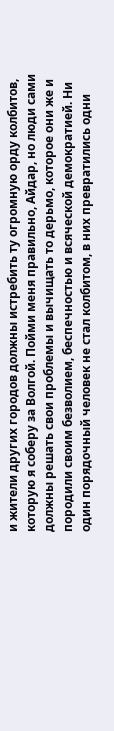и жители других городов должны истребить ту огромную орду колбитов, которую я соберу за Волгой. Пойми меня правильно, Айдар, но люди сами должны решать свои проблемы и вычищать то дерьмо, которое они же и породили своим безволием, беспечностью и всяческой демократией. Ни один порядочный человек не стал колбитом, в них превратились одни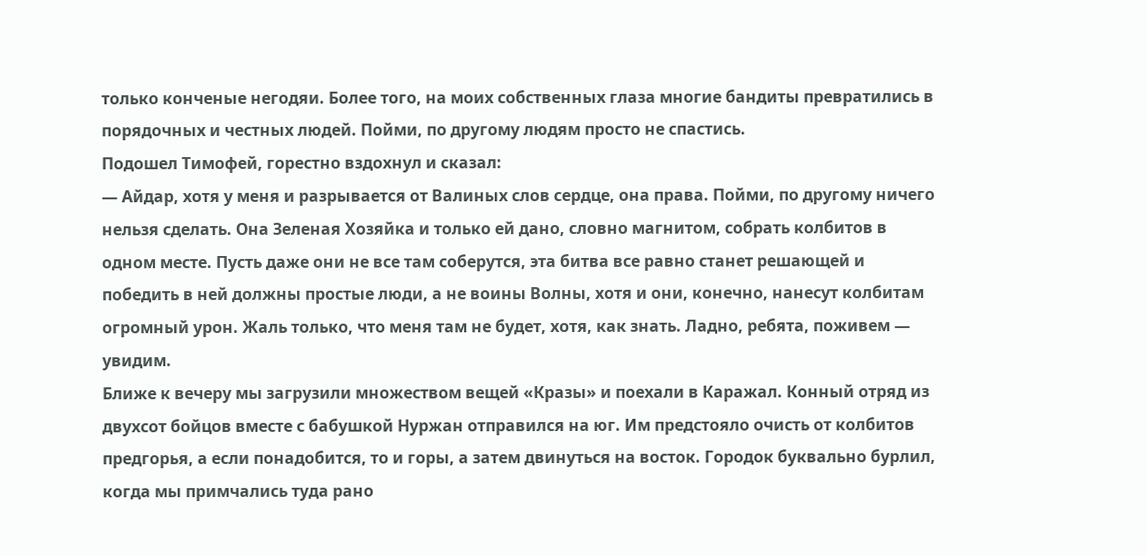только конченые негодяи. Более того, на моих собственных глаза многие бандиты превратились в порядочных и честных людей. Пойми, по другому людям просто не спастись.
Подошел Тимофей, горестно вздохнул и сказал:
— Айдар, хотя у меня и разрывается от Валиных слов сердце, она права. Пойми, по другому ничего нельзя сделать. Она Зеленая Хозяйка и только ей дано, словно магнитом, собрать колбитов в одном месте. Пусть даже они не все там соберутся, эта битва все равно станет решающей и победить в ней должны простые люди, а не воины Волны, хотя и они, конечно, нанесут колбитам огромный урон. Жаль только, что меня там не будет, хотя, как знать. Ладно, ребята, поживем — увидим.
Ближе к вечеру мы загрузили множеством вещей «Кразы» и поехали в Каражал. Конный отряд из двухсот бойцов вместе с бабушкой Нуржан отправился на юг. Им предстояло очисть от колбитов предгорья, а если понадобится, то и горы, а затем двинуться на восток. Городок буквально бурлил, когда мы примчались туда рано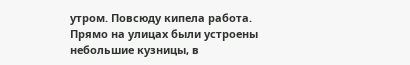утром. Повсюду кипела работа. Прямо на улицах были устроены небольшие кузницы, в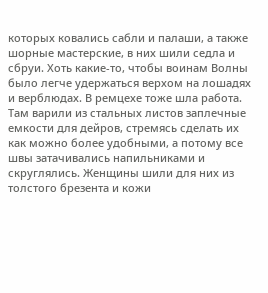которых ковались сабли и палаши, а также шорные мастерские, в них шили седла и сбруи. Хоть какие-то, чтобы воинам Волны было легче удержаться верхом на лошадях и верблюдах. В ремцехе тоже шла работа. Там варили из стальных листов заплечные емкости для дейров, стремясь сделать их как можно более удобными, а потому все швы затачивались напильниками и скруглялись. Женщины шили для них из толстого брезента и кожи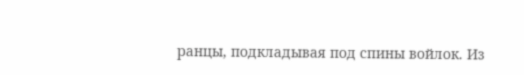ранцы, подкладывая под спины войлок. Из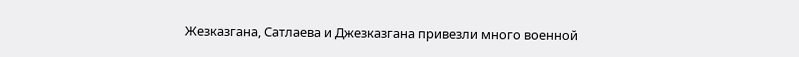Жезказгана, Сатлаева и Джезказгана привезли много военной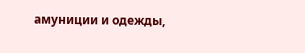амуниции и одежды,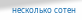несколько сотен